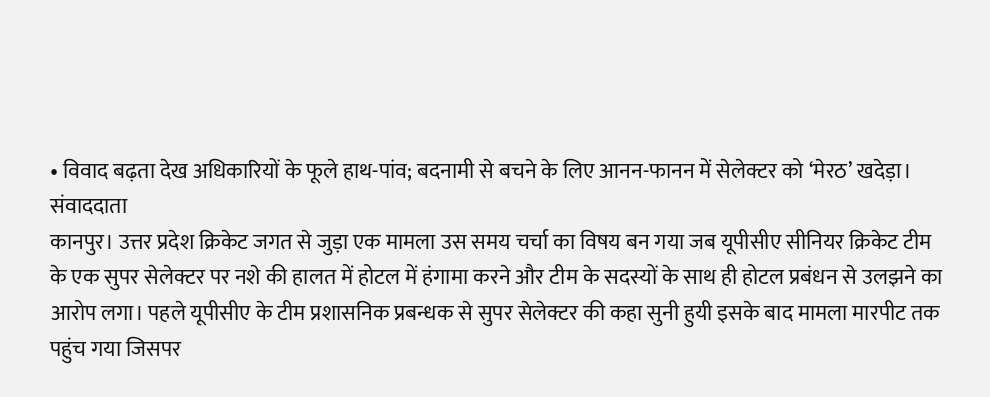• विवाद बढ़ता देख अधिकारियों के फूले हाथ-पांव; बदनामी से बचने के लिए आनन-फानन में सेलेक्टर को ‘मेरठ’ खदेड़ा।
संवाददाता
कानपुर। उत्तर प्रदेश क्रिकेट जगत से जुड़ा एक मामला उस समय चर्चा का विषय बन गया जब यूपीसीए सीनियर क्रिकेट टीम के एक सुपर सेलेक्टर पर नशे की हालत में होटल में हंगामा करने और टीम के सदस्यों के साथ ही होटल प्रबंधन से उलझने का आरोप लगा। पहले यूपीसीए के टीम प्रशासनिक प्रबन्धक से सुपर सेलेक्टर की कहा सुनी हुयी इसके बाद मामला मारपीट तक पहुंच गया जिसपर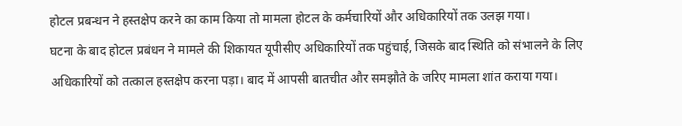होटल प्रबन्धन ने हस्तक्षेप करने का काम किया तो मामला होटल के कर्मचारियों और अधिकारियों तक उलझ गया।
घटना के बाद होटल प्रबंधन ने मामले की शिकायत यूपीसीए अधिकारियों तक पहुंचाई, जिसके बाद स्थिति को संभालने के लिए अधिकारियों को तत्काल हस्तक्षेप करना पड़ा। बाद में आपसी बातचीत और समझौते के जरिए मामला शांत कराया गया।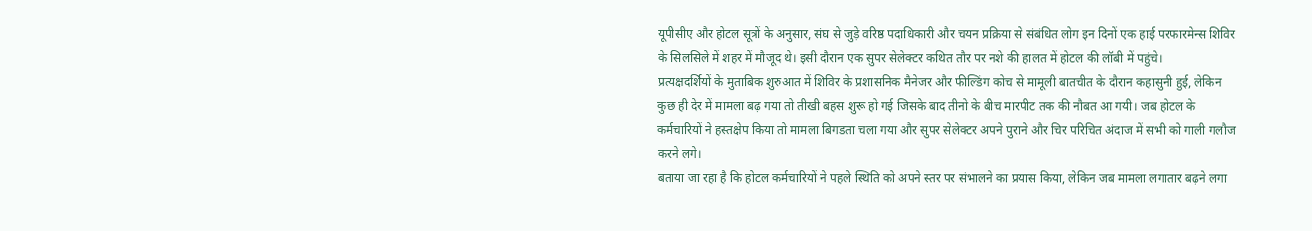यूपीसीए और होटल सूत्रों के अनुसार, संघ से जुड़े वरिष्ठ पदाधिकारी और चयन प्रक्रिया से संबंधित लोग इन दिनों एक हाई परफारमेन्स शिविर के सिलसिले में शहर में मौजूद थे। इसी दौरान एक सुपर सेलेक्टर कथित तौर पर नशे की हालत में होटल की लॉबी में पहुंचे।
प्रत्यक्षदर्शियों के मुताबिक शुरुआत में शिविर के प्रशासनिक मैनेजर और फील्डिंग कोच से मामूली बातचीत के दौरान कहासुनी हुई, लेकिन कुछ ही देर में मामला बढ़ गया तो तीखी बहस शुरू हो गई जिसके बाद तीनो के बीच मारपीट तक की नौबत आ गयी। जब होटल के कर्मचारियों ने हस्तक्षेप किया तो मामला बिगडता चला गया और सुपर सेलेक्टर अपने पुराने और चिर परिचित अंदाज में सभी को गाली गलौज करने लगे।
बताया जा रहा है कि होटल कर्मचारियों ने पहले स्थिति को अपने स्तर पर संभालने का प्रयास किया, लेकिन जब मामला लगातार बढ़ने लगा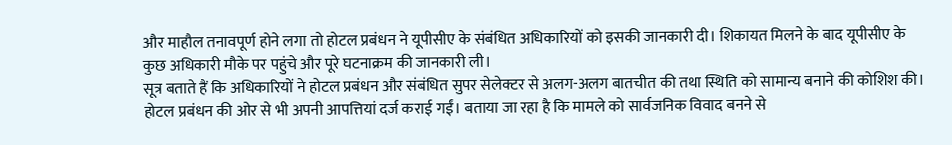और माहौल तनावपूर्ण होने लगा तो होटल प्रबंधन ने यूपीसीए के संबंधित अधिकारियों को इसकी जानकारी दी। शिकायत मिलने के बाद यूपीसीए के कुछ अधिकारी मौके पर पहुंचे और पूरे घटनाक्रम की जानकारी ली।
सूत्र बताते हैं कि अधिकारियों ने होटल प्रबंधन और संबंधित सुपर सेलेक्टर से अलग-अलग बातचीत की तथा स्थिति को सामान्य बनाने की कोशिश की। होटल प्रबंधन की ओर से भी अपनी आपत्तियां दर्ज कराई गईं। बताया जा रहा है कि मामले को सार्वजनिक विवाद बनने से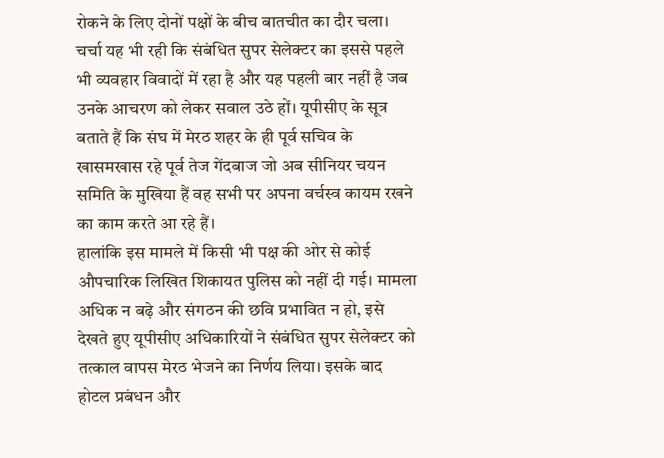रोकने के लिए दोनों पक्षों के बीच बातचीत का दौर चला। चर्चा यह भी रही कि संबंधित सुपर सेलेक्टर का इससे पहले भी व्यवहार विवादों में रहा है और यह पहली बार नहीं है जब उनके आचरण को लेकर सवाल उठे हों। यूपीसीए के सूत्र बताते हैं कि संघ में मेरठ शहर के ही पूर्व सचिव के खासमखास रहे पूर्व तेज गेंदबाज जो अब सीनियर चयन समिति के मुखिया हैं वह सभी पर अपना वर्चस्व कायम रखने का काम करते आ रहे हैं।
हालांकि इस मामले में किसी भी पक्ष की ओर से कोई औपचारिक लिखित शिकायत पुलिस को नहीं दी गई। मामला अधिक न बढ़े और संगठन की छवि प्रभावित न हो, इसे देखते हुए यूपीसीए अधिकारियों ने संबंधित सुपर सेलेक्टर को तत्काल वापस मेरठ भेजने का निर्णय लिया। इसके बाद होटल प्रबंधन और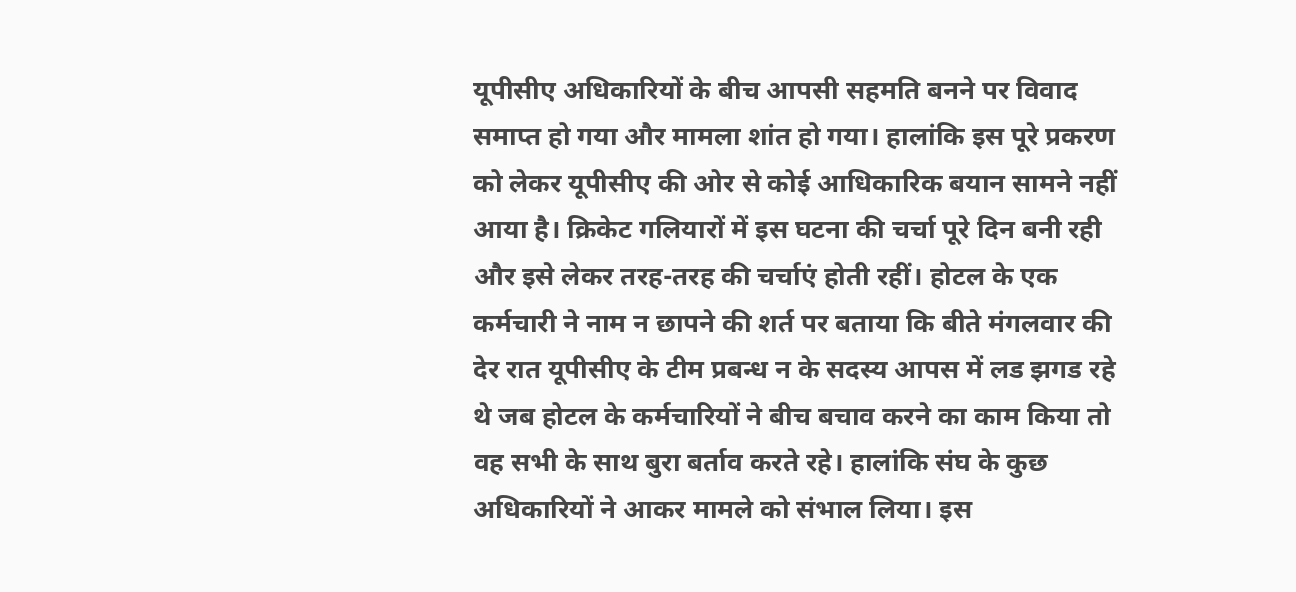यूपीसीए अधिकारियों के बीच आपसी सहमति बनने पर विवाद समाप्त हो गया और मामला शांत हो गया। हालांकि इस पूरे प्रकरण को लेकर यूपीसीए की ओर से कोई आधिकारिक बयान सामने नहीं आया है। क्रिकेट गलियारों में इस घटना की चर्चा पूरे दिन बनी रही और इसे लेकर तरह-तरह की चर्चाएं होती रहीं। होटल के एक कर्मचारी ने नाम न छापने की शर्त पर बताया कि बीते मंगलवार की देर रात यूपीसीए के टीम प्रबन्ध न के सदस्य आपस में लड झगड रहे थे जब होटल के कर्मचारियों ने बीच बचाव करने का काम किया तो वह सभी के साथ बुरा बर्ताव करते रहे। हालांकि संघ के कुछ अधिकारियों ने आकर मामले को संभाल लिया। इस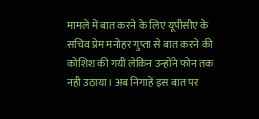मामले में बात करने के लिए यूपीसीए के सचिव प्रेम मनोहर गुप्ता से बात करने की कोशिश की गयी लेकिन उन्होंने फोन तक नही उठाया। अब निगाहें इस बात पर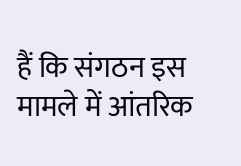हैं कि संगठन इस मामले में आंतरिक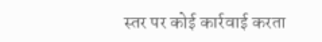स्तर पर कोई कार्रवाई करता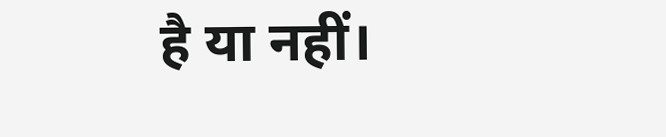है या नहीं।